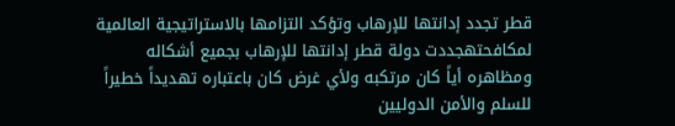قطر تجدد إدانتها للإرهاب وتؤكد التزامها بالاستراتيجية العالمية لمكافحتهجددت دولة قطر إدانتها للإرهاب بجميع أشكاله ومظاهره أياً كان مرتكبه ولأي غرض كان باعتباره تهديداً خطيراً للسلم والأمن الدوليين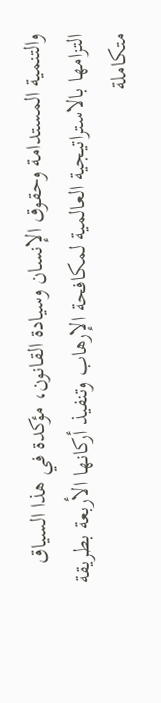والتنمية المستدامة وحقوق الإنسان وسيادة القانون، مؤكدة في هذا السياق التزامها بالاستراتيجية العالمية لمكافحة الإرهاب وتنفيذ أركانها الأربعة بطريقة متكاملة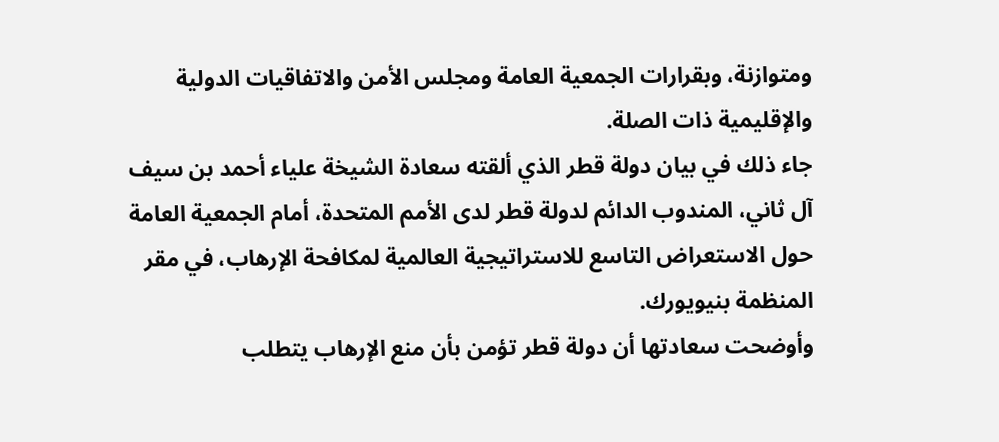ومتوازنة، وبقرارات الجمعية العامة ومجلس الأمن والاتفاقيات الدولية والإقليمية ذات الصلة.
جاء ذلك في بيان دولة قطر الذي ألقته سعادة الشيخة علياء أحمد بن سيف آل ثاني، المندوب الدائم لدولة قطر لدى الأمم المتحدة، أمام الجمعية العامة حول الاستعراض التاسع للاستراتيجية العالمية لمكافحة الإرهاب، في مقر المنظمة بنيويورك.
وأوضحت سعادتها أن دولة قطر تؤمن بأن منع الإرهاب يتطلب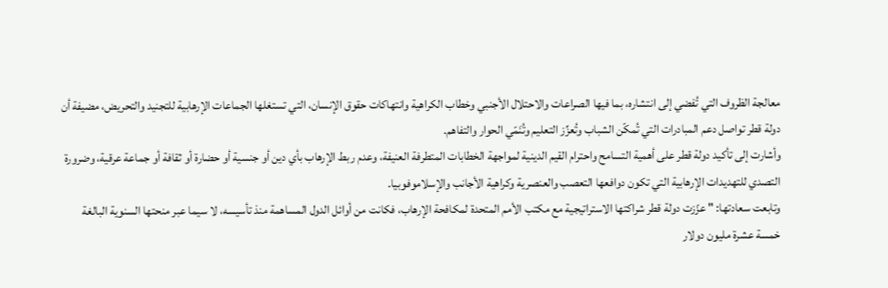معالجة الظروف التي تُفضي إلى انتشاره، بما فيها الصراعات والاحتلال الأجنبي وخطاب الكراهية وانتهاكات حقوق الإنسان، التي تستغلها الجماعات الإرهابية للتجنيد والتحريض، مضيفة أن دولة قطر تواصل دعم المبادرات التي تُمكّن الشباب وتُعزِّز التعليم وتُنَمّي الحوار والتفاهم.
وأشارت إلى تأكيد دولة قطر على أهمية التسامح واحترام القيم الدينية لمواجهة الخطابات المتطرفة العنيفة، وعدم ربط الإرهاب بأي دين أو جنسية أو حضارة أو ثقافة أو جماعة عرقية، وضرورة التصدي للتهديدات الإرهابية التي تكون دوافعها التعصب والعنصرية وكراهية الأجانب والإسلاموفوبيا.
وتابعت سعادتها: " عزّزت دولة قطر شراكتها الاستراتيجية مع مكتب الأمم المتحدة لمكافحة الإرهاب، فكانت من أوائل الدول المساهمة منذ تأسيسه، لا سيما عبر منحتها السنوية البالغة خمسة عشرة مليون دولار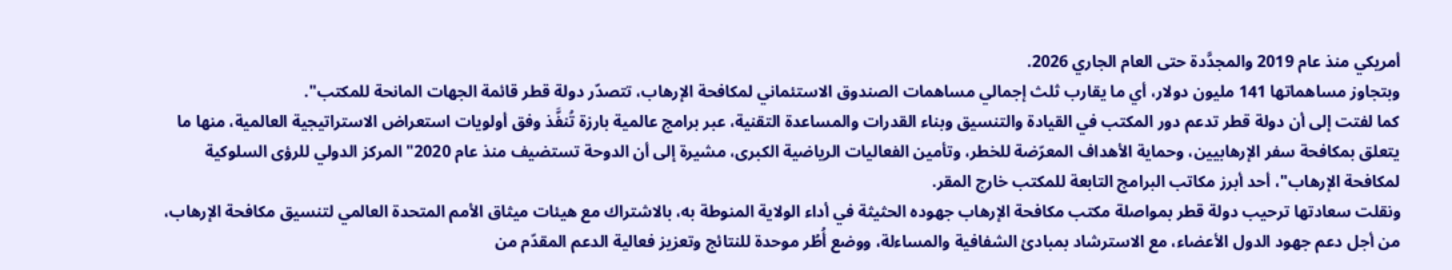أمريكي منذ عام 2019 والمجدَّدة حتى العام الجاري 2026.
وبتجاوز مساهماتها 141 مليون دولار، أي ما يقارب ثلث إجمالي مساهمات الصندوق الاستئماني لمكافحة الإرهاب، تتصدّر دولة قطر قائمة الجهات المانحة للمكتب".
كما لفتت إلى أن دولة قطر تدعم دور المكتب في القيادة والتنسيق وبناء القدرات والمساعدة التقنية، عبر برامج عالمية بارزة تُنفَّذ وفق أولويات استعراض الاستراتيجية العالمية، منها ما يتعلق بمكافحة سفر الإرهابيين، وحماية الأهداف المعرّضة للخطر، وتأمين الفعاليات الرياضية الكبرى، مشيرة إلى أن الدوحة تستضيف منذ عام 2020" المركز الدولي للرؤى السلوكية لمكافحة الإرهاب"، أحد أبرز مكاتب البرامج التابعة للمكتب خارج المقر.
ونقلت سعادتها ترحيب دولة قطر بمواصلة مكتب مكافحة الإرهاب جهوده الحثيثة في أداء الولاية المنوطة به، بالاشتراك مع هيئات ميثاق الأمم المتحدة العالمي لتنسيق مكافحة الإرهاب، من أجل دعم جهود الدول الأعضاء، مع الاسترشاد بمبادئ الشفافية والمساءلة، ووضع أُطُر موحدة للنتائج وتعزيز فعالية الدعم المقدّم من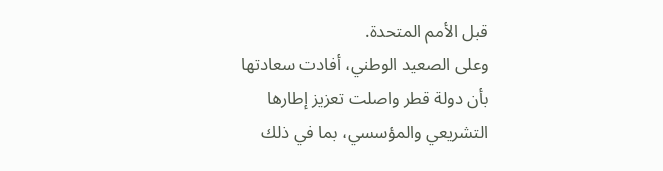قبل الأمم المتحدة.
وعلى الصعيد الوطني، أفادت سعادتها بأن دولة قطر واصلت تعزيز إطارها التشريعي والمؤسسي، بما في ذلك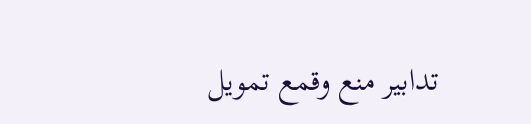تدابير منع وقمع تمويل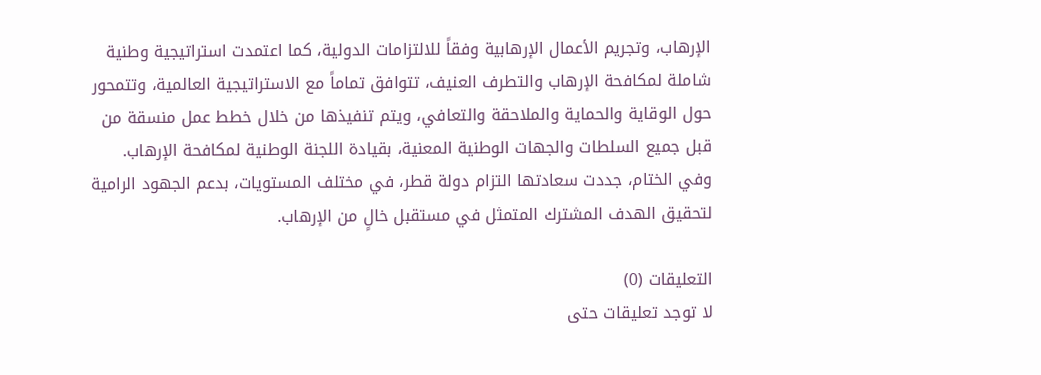الإرهاب، وتجريم الأعمال الإرهابية وفقاً للالتزامات الدولية، كما اعتمدت استراتيجية وطنية شاملة لمكافحة الإرهاب والتطرف العنيف، تتوافق تماماً مع الاستراتيجية العالمية، وتتمحور حول الوقاية والحماية والملاحقة والتعافي، ويتم تنفيذها من خلال خطط عمل منسقة من قبل جميع السلطات والجهات الوطنية المعنية، بقيادة اللجنة الوطنية لمكافحة الإرهاب.
وفي الختام، جددت سعادتها التزام دولة قطر، في مختلف المستويات، بدعم الجهود الرامية لتحقيق الهدف المشترك المتمثل في مستقبل خالٍ من الإرهاب.

التعليقات (0)
لا توجد تعليقات حتى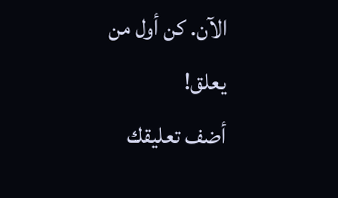الآن. كن أول من يعلق!
أضف تعليقك